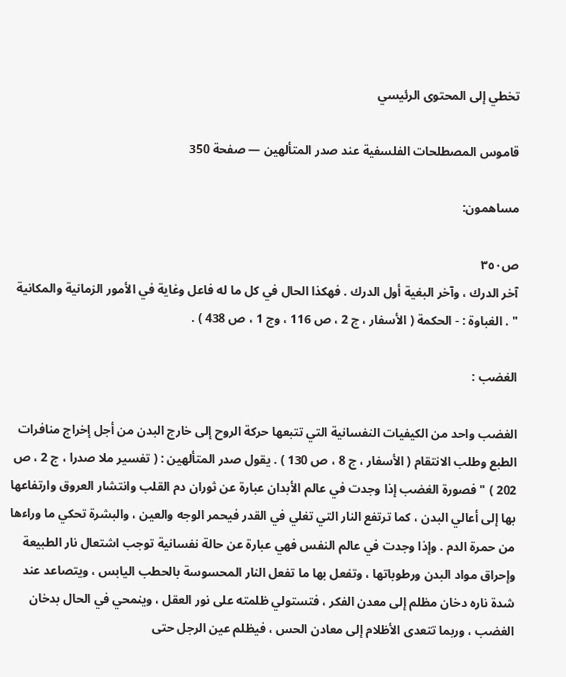تخطي إلى المحتوى الرئيسي

قاموس المصطلحات الفلسفية عند صدر المتألهين — صفحة 350

مساهمون:

ص٣٥٠
آخر الدرك ، وآخر البغية أول الدرك . فهكذا الحال في كل ما له فاعل وغاية في الأمور الزمانية والمكانية " . الغباوة : - الحكمة ( الأسفار ، ج 2 ، ص 116 ، وج 1 ، ص 438 ) .

الغضب :

الغضب واحد من الكيفيات النفسانية التي تتبعها حركة الروح إلى خارج البدن من أجل إخراج منافرات الطبع وطلب الانتقام ( الأسفار ، ج 8 ، ص 130 ) . يقول صدر المتألهين : ( تفسير ملا صدرا ، ج 2 ، ص 202 ) " فصورة الغضب إذا وجدت في عالم الأبدان عبارة عن ثوران دم القلب وانتشار العروق وارتفاعها بها إلى أعالي البدن ، كما ترتفع النار التي تغلي في القدر فيحمر الوجه والعين ، والبشرة تحكي ما وراءها من حمرة الدم . وإذا وجدت في عالم النفس فهي عبارة عن حالة نفسانية توجب اشتعال نار الطبيعة وإحراق مواد البدن ورطوباتها ، وتفعل بها ما تفعل النار المحسوسة بالحطب اليابس ، ويتصاعد عند شدة ناره دخان مظلم إلى معدن الفكر ، فتستولي ظلمته على نور العقل ، وينمحي في الحال بدخان الغضب ، وربما تتعدى الأظلام إلى معادن الحس ، فيظلم عين الرجل حتى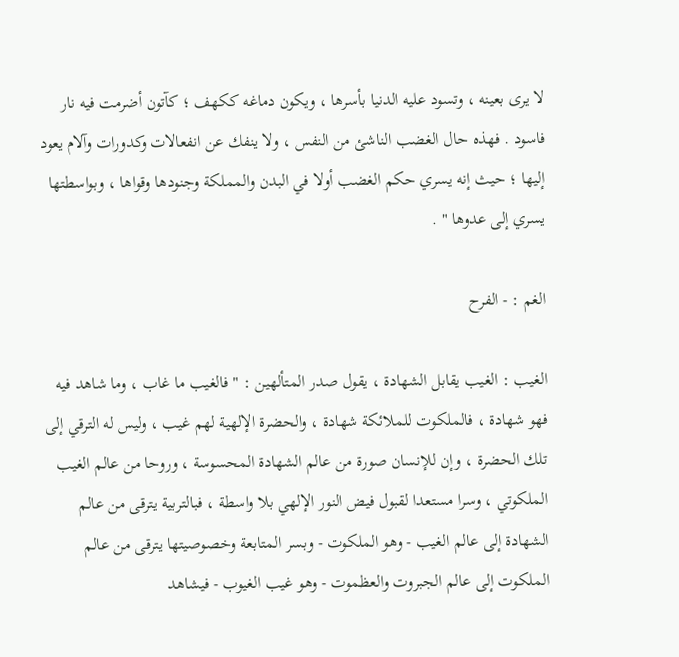لا يرى بعينه ، وتسود عليه الدنيا بأسرها ، ويكون دماغه ككهف ؛ كآتون أضرمت فيه نار فاسود . فهذه حال الغضب الناشئ من النفس ، ولا ينفك عن انفعالات وكدورات وآلام يعود إليها ؛ حيث إنه يسري حكم الغضب أولا في البدن والمملكة وجنودها وقواها ، وبواسطتها يسري إلى عدوها " .

الغم : - الفرح

الغيب : الغيب يقابل الشهادة ، يقول صدر المتألهين : " فالغيب ما غاب ، وما شاهد فيه فهو شهادة ، فالملكوت للملائكة شهادة ، والحضرة الإلهية لهم غيب ، وليس له الترقي إلى تلك الحضرة ، وإن للإنسان صورة من عالم الشهادة المحسوسة ، وروحا من عالم الغيب الملكوتي ، وسرا مستعدا لقبول فيض النور الإلهي بلا واسطة ، فبالتربية يترقى من عالم الشهادة إلى عالم الغيب - وهو الملكوت - وبسر المتابعة وخصوصيتها يترقى من عالم الملكوت إلى عالم الجبروت والعظموت - وهو غيب الغيوب - فيشاهد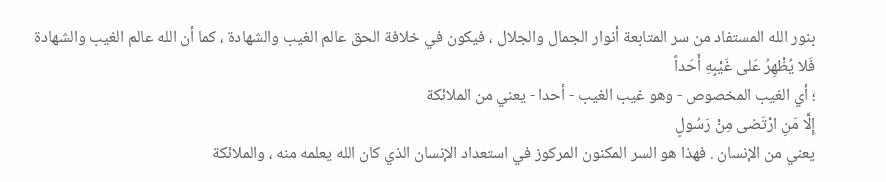بنور الله المستفاد من سر المتابعة أنوار الجمال والجلال ، فيكون في خلافة الحق عالم الغيب والشهادة ، كما أن الله عالم الغيب والشهادة
فَلا يُظْهِرُ عَلى غَيْبِهِ أَحَداً
؛ أي الغيب المخصوص - وهو غيب الغيب - أحدا - يعني من الملائكة
إِلَّا مَنِ ارْتَضى مِنْ رَسُولٍ
يعني من الإنسان . فهذا هو السر المكنون المركوز في استعداد الإنسان الذي كان الله يعلمه منه ، والملائكة